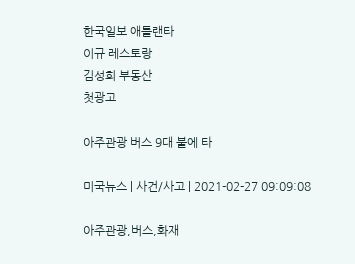한국일보 애틀랜타
이규 레스토랑
김성희 부동산
첫광고

아주관광 버스 9대 불에 타

미국뉴스 | 사건/사고 | 2021-02-27 09:09:08

아주관광,버스,화재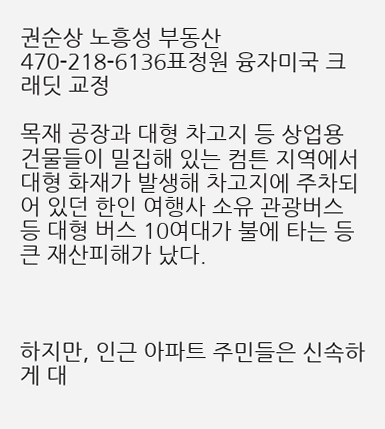권순상 노흥성 부동산 470-218-6136표정원 융자미국 크래딧 교정

목재 공장과 대형 차고지 등 상업용 건물들이 밀집해 있는 컴튼 지역에서 대형 화재가 발생해 차고지에 주차되어 있던 한인 여행사 소유 관광버스 등 대형 버스 10여대가 불에 타는 등 큰 재산피해가 났다.



하지만, 인근 아파트 주민들은 신속하게 대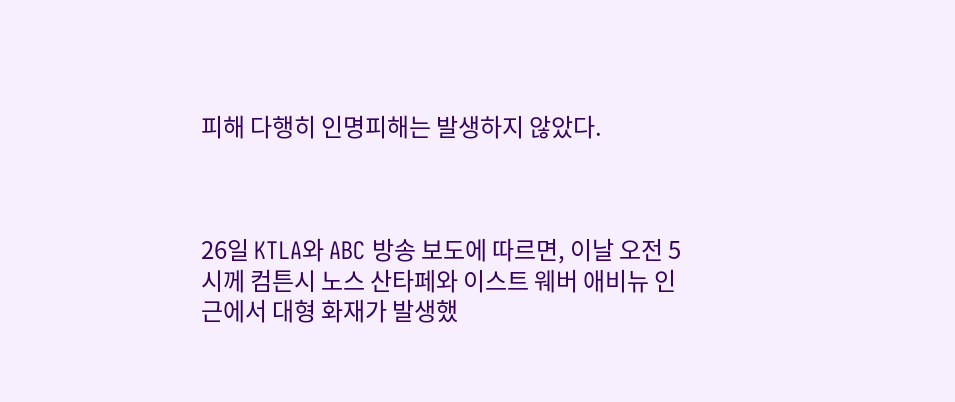피해 다행히 인명피해는 발생하지 않았다.



26일 KTLA와 ABC 방송 보도에 따르면, 이날 오전 5시께 컴튼시 노스 산타페와 이스트 웨버 애비뉴 인근에서 대형 화재가 발생했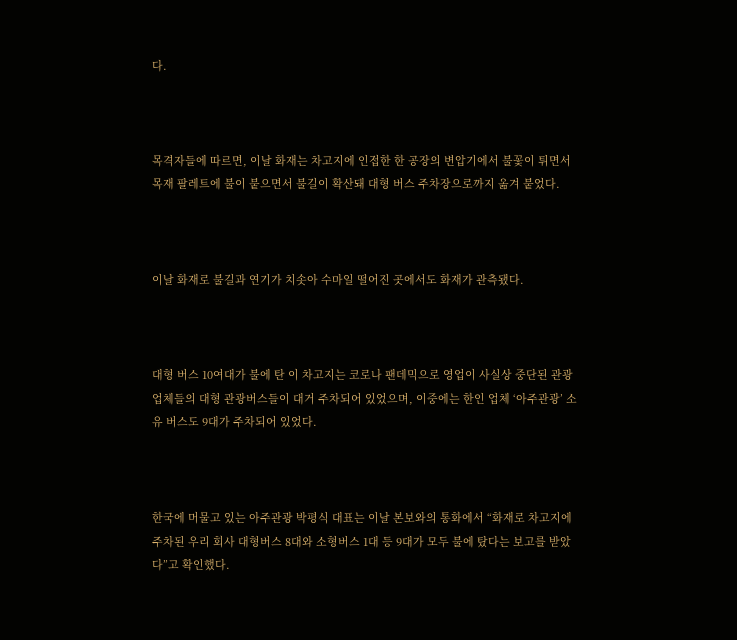다.



목격자들에 따르면, 이날 화재는 차고지에 인접한 한 공장의 변압기에서 불꽃이 튀면서 목재 팔레트에 불이 붙으면서 불길이 확산돼 대형 버스 주차장으로까지 옮겨 붙었다.



이날 화재로 불길과 연기가 치솟아 수마일 떨어진 곳에서도 화재가 관측됐다.



대형 버스 10여대가 불에 탄 이 차고지는 코로나 팬데믹으로 영업이 사실상 중단된 관광업체들의 대형 관광버스들이 대거 주차되어 있었으며, 이중에는 한인 업체 ‘아주관광’ 소유 버스도 9대가 주차되어 있었다.



한국에 머물고 있는 아주관광 박평식 대표는 이날 본보와의 통화에서 “화재로 차고지에 주차된 우리 회사 대형버스 8대와 소형버스 1대 등 9대가 모두 불에 탔다는 보고를 받았다”고 확인했다.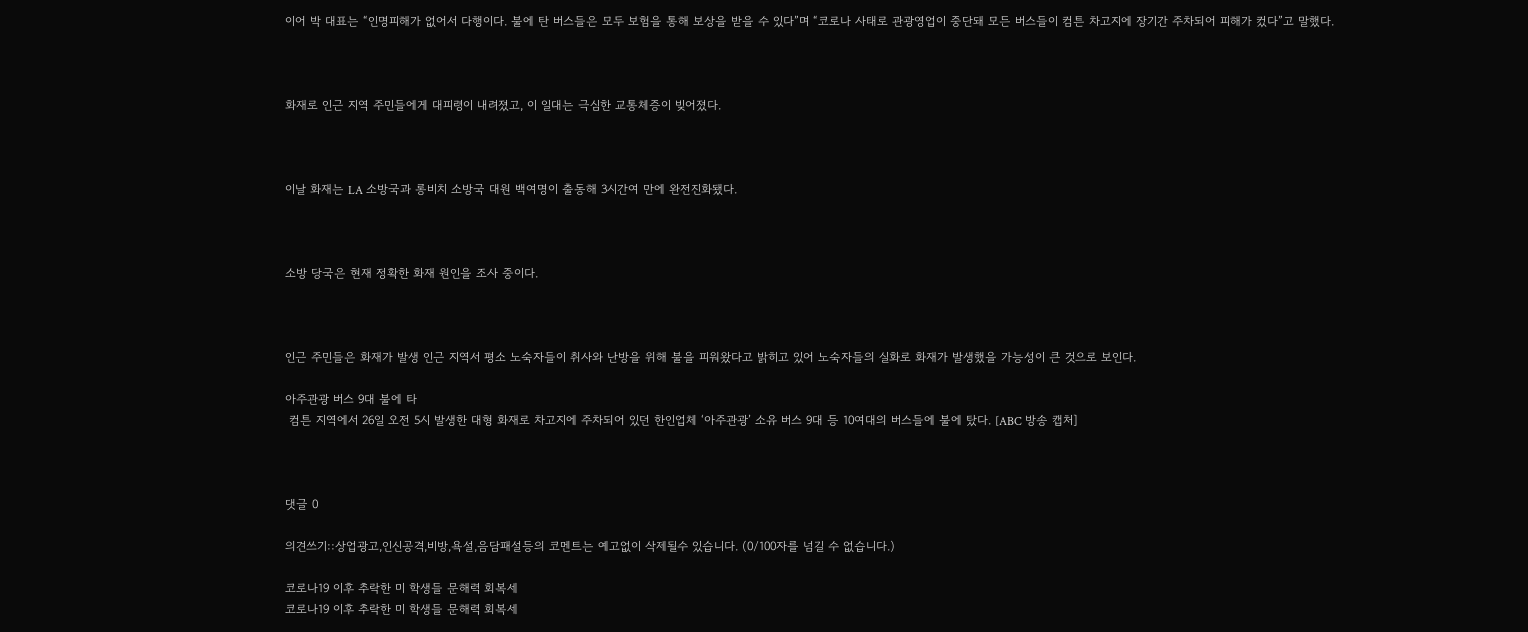이어 박 대표는 “인명피해가 없어서 다행이다. 불에 탄 버스들은 모두 보험을 통해 보상을 받을 수 있다”며 “코로나 사태로 관광영업이 중단돼 모든 버스들이 컴튼 차고지에 장기간 주차되어 피해가 컸다”고 말했다.



화재로 인근 지역 주민들에게 대피령이 내려졌고, 이 일대는 극심한 교통체증이 빚어졌다.



이날 화재는 LA 소방국과 롱비치 소방국 대원 백여명이 출동해 3시간여 만에 완전진화됐다.



소방 당국은 현재 정확한 화재 원인을 조사 중이다.



인근 주민들은 화재가 발생 인근 지역서 평소 노숙자들이 취사와 난방을 위해 불을 피워왔다고 밝히고 있어 노숙자들의 실화로 화재가 발생했을 가능성이 큰 것으로 보인다.

아주관광 버스 9대 불에 타
 컴튼 지역에서 26일 오전 5시 발생한 대형 화재로 차고지에 주차되어 있던 한인업체 ‘아주관광’ 소유 버스 9대 등 10여대의 버스들에 불에 탔다. [ABC 방송 캡처]



댓글 0

의견쓰기::상업광고,인신공격,비방,욕설,음담패설등의 코멘트는 예고없이 삭제될수 있습니다. (0/100자를 넘길 수 없습니다.)

코로나19 이후 추락한 미 학생들 문해력 회복세
코로나19 이후 추락한 미 학생들 문해력 회복세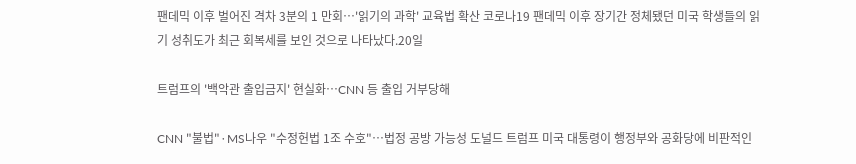팬데믹 이후 벌어진 격차 3분의 1 만회…'읽기의 과학' 교육법 확산 코로나19 팬데믹 이후 장기간 정체됐던 미국 학생들의 읽기 성취도가 최근 회복세를 보인 것으로 나타났다.20일

트럼프의 '백악관 출입금지' 현실화…CNN 등 출입 거부당해

CNN "불법"·MS나우 "수정헌법 1조 수호"…법정 공방 가능성 도널드 트럼프 미국 대통령이 행정부와 공화당에 비판적인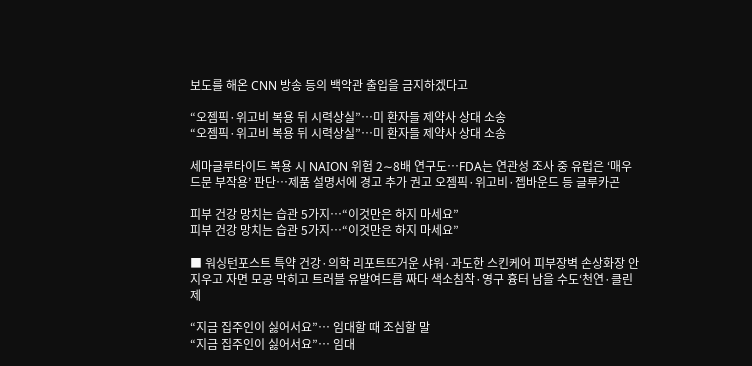보도를 해온 CNN 방송 등의 백악관 출입을 금지하겠다고

“오젬픽·위고비 복용 뒤 시력상실”…미 환자들 제약사 상대 소송
“오젬픽·위고비 복용 뒤 시력상실”…미 환자들 제약사 상대 소송

세마글루타이드 복용 시 NAION 위험 2∼8배 연구도…FDA는 연관성 조사 중 유럽은 ‘매우 드문 부작용’ 판단…제품 설명서에 경고 추가 권고 오젬픽·위고비·젭바운드 등 글루카곤

피부 건강 망치는 습관 5가지…“이것만은 하지 마세요”
피부 건강 망치는 습관 5가지…“이것만은 하지 마세요”

■ 워싱턴포스트 특약 건강·의학 리포트뜨거운 샤워·과도한 스킨케어 피부장벽 손상화장 안 지우고 자면 모공 막히고 트러블 유발여드름 짜다 색소침착·영구 흉터 남을 수도‘천연·클린 제

“지금 집주인이 싫어서요”… 임대할 때 조심할 말
“지금 집주인이 싫어서요”… 임대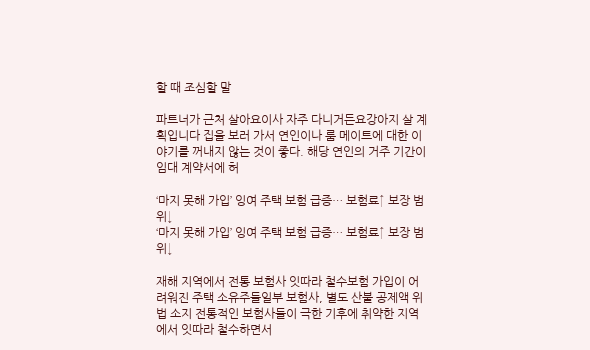할 때 조심할 말

파트너가 근처 살아요이사 자주 다니거든요강아지 살 계획입니다 집을 보러 가서 연인이나 룸 메이트에 대한 이야기를 꺼내지 않는 것이 좋다. 해당 연인의 거주 기간이 임대 계약서에 허

‘마지 못해 가입’ 잉여 주택 보험 급증… 보험료↑ 보장 범위↓
‘마지 못해 가입’ 잉여 주택 보험 급증… 보험료↑ 보장 범위↓

재해 지역에서 전통 보험사 잇따라 철수보험 가입이 어려워진 주택 소유주들일부 보험사, 별도 산불 공제액 위법 소지 전통적인 보험사들이 극한 기후에 취약한 지역에서 잇따라 철수하면서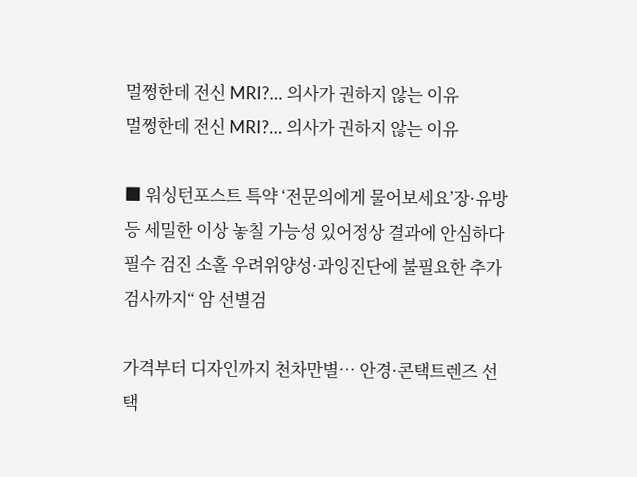멀쩡한데 전신 MRI?… 의사가 권하지 않는 이유
멀쩡한데 전신 MRI?… 의사가 권하지 않는 이유

■ 워싱턴포스트 특약 ‘전문의에게 물어보세요’장·유방 등 세밀한 이상 놓칠 가능성 있어정상 결과에 안심하다 필수 검진 소홀 우려위양성·과잉진단에 불필요한 추가 검사까지“ 암 선별검

가격부터 디자인까지 천차만별… 안경·콘택트렌즈 선택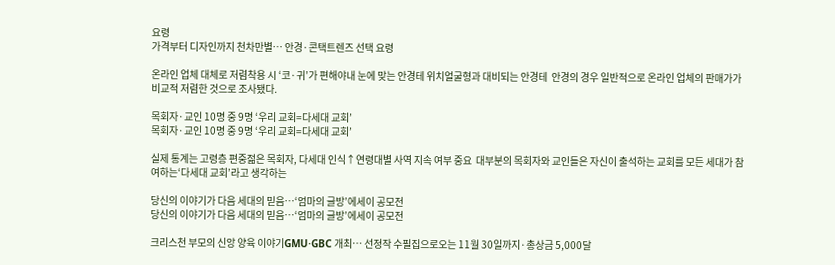요령
가격부터 디자인까지 천차만별… 안경·콘택트렌즈 선택 요령

온라인 업체 대체로 저렴착용 시 ‘코·귀’가 편해야내 눈에 맞는 안경테 위치얼굴형과 대비되는 안경테  안경의 경우 일반적으로 온라인 업체의 판매가가 비교적 저렴한 것으로 조사됐다.

목회자·교인 10명 중 9명 ‘우리 교회=다세대 교회’
목회자·교인 10명 중 9명 ‘우리 교회=다세대 교회’

실제 통계는 고령층 편중젊은 목회자, 다세대 인식↑연령대별 사역 지속 여부 중요  대부분의 목회자와 교인들은 자신이 출석하는 교회를 모든 세대가 참여하는‘다세대 교회’라고 생각하는

당신의 이야기가 다음 세대의 믿음…‘엄마의 글방’에세이 공모전
당신의 이야기가 다음 세대의 믿음…‘엄마의 글방’에세이 공모전

크리스천 부모의 신앙 양육 이야기GMU·GBC 개최… 선정작 수필집으로오는 11월 30일까지·총상금 5,000달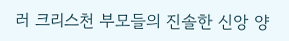러 크리스천 부모들의 진솔한 신앙 양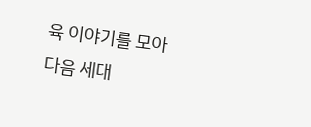육 이야기를 모아 다음 세대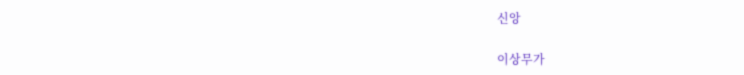신앙

이상무가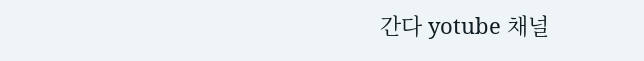간다 yotube 채널